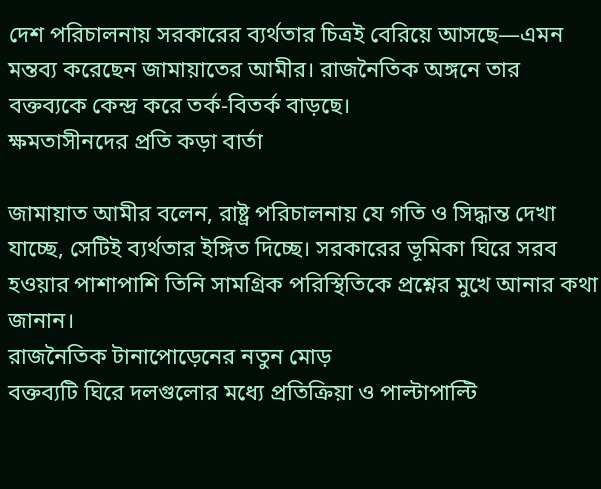দেশ পরিচালনায় সরকারের ব্যর্থতার চিত্রই বেরিয়ে আসছে—এমন মন্তব্য করেছেন জামায়াতের আমীর। রাজনৈতিক অঙ্গনে তার বক্তব্যকে কেন্দ্র করে তর্ক-বিতর্ক বাড়ছে।
ক্ষমতাসীনদের প্রতি কড়া বার্তা

জামায়াত আমীর বলেন, রাষ্ট্র পরিচালনায় যে গতি ও সিদ্ধান্ত দেখা যাচ্ছে, সেটিই ব্যর্থতার ইঙ্গিত দিচ্ছে। সরকারের ভূমিকা ঘিরে সরব হওয়ার পাশাপাশি তিনি সামগ্রিক পরিস্থিতিকে প্রশ্নের মুখে আনার কথা জানান।
রাজনৈতিক টানাপোড়েনের নতুন মোড়
বক্তব্যটি ঘিরে দলগুলোর মধ্যে প্রতিক্রিয়া ও পাল্টাপাল্টি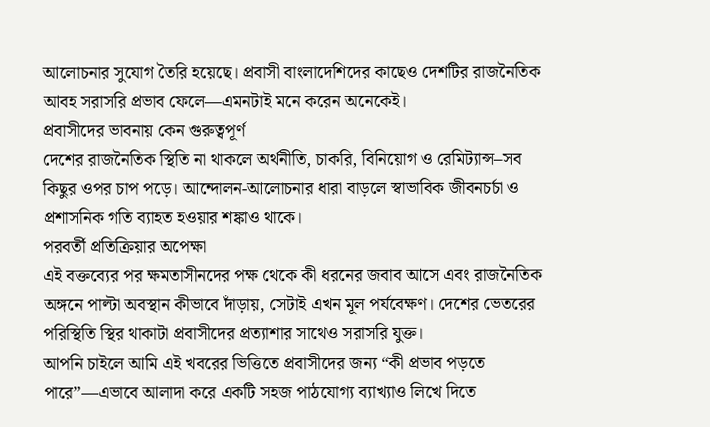আলোচনার সুযোগ তৈরি হয়েছে। প্রবাসী বাংলাদেশিদের কাছেও দেশটির রাজনৈতিক আবহ সরাসরি প্রভাব ফেলে—এমনটাই মনে করেন অনেকেই।
প্রবাসীদের ভাবনায় কেন গুরুত্বপূর্ণ
দেশের রাজনৈতিক স্থিতি না থাকলে অর্থনীতি, চাকরি, বিনিয়োগ ও রেমিট্যান্স–সব কিছুর ওপর চাপ পড়ে। আন্দোলন-আলোচনার ধারা বাড়লে স্বাভাবিক জীবনচর্চা ও প্রশাসনিক গতি ব্যাহত হওয়ার শঙ্কাও থাকে।
পরবর্তী প্রতিক্রিয়ার অপেক্ষা
এই বক্তব্যের পর ক্ষমতাসীনদের পক্ষ থেকে কী ধরনের জবাব আসে এবং রাজনৈতিক অঙ্গনে পাল্টা অবস্থান কীভাবে দাঁড়ায়, সেটাই এখন মূল পর্যবেক্ষণ। দেশের ভেতরের পরিস্থিতি স্থির থাকাটা প্রবাসীদের প্রত্যাশার সাথেও সরাসরি যুক্ত।
আপনি চাইলে আমি এই খবরের ভিত্তিতে প্রবাসীদের জন্য “কী প্রভাব পড়তে পারে”—এভাবে আলাদা করে একটি সহজ পাঠযোগ্য ব্যাখ্যাও লিখে দিতে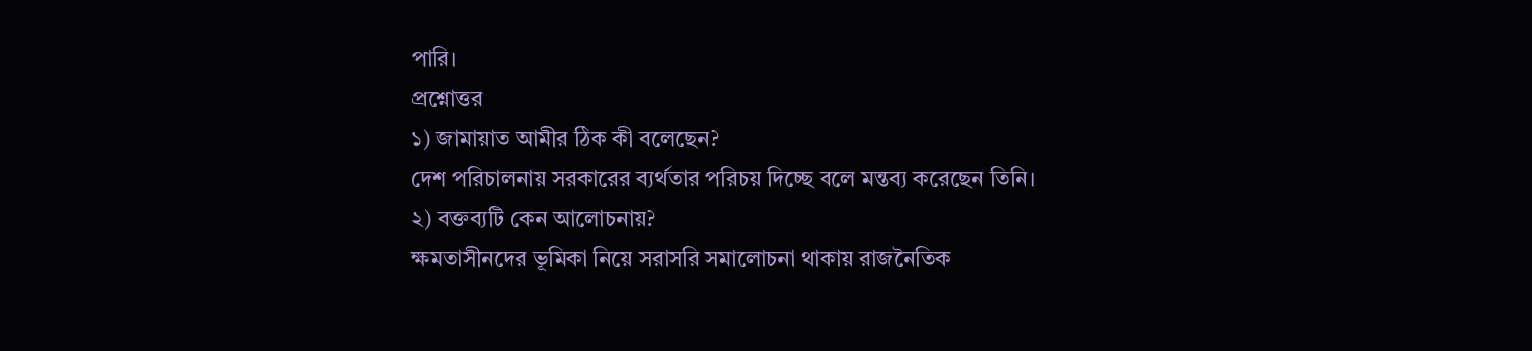পারি।
প্রশ্নোত্তর
১) জামায়াত আমীর ঠিক কী বলেছেন?
দেশ পরিচালনায় সরকারের ব্যর্থতার পরিচয় দিচ্ছে বলে মন্তব্য করেছেন তিনি।
২) বক্তব্যটি কেন আলোচনায়?
ক্ষমতাসীনদের ভূমিকা নিয়ে সরাসরি সমালোচনা থাকায় রাজনৈতিক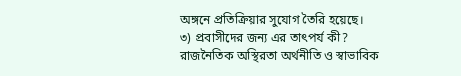অঙ্গনে প্রতিক্রিয়ার সুযোগ তৈরি হয়েছে।
৩) প্রবাসীদের জন্য এর তাৎপর্য কী?
রাজনৈতিক অস্থিরতা অর্থনীতি ও স্বাভাবিক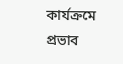কার্যক্রমে প্রভাব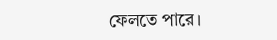ফেলতে পারে।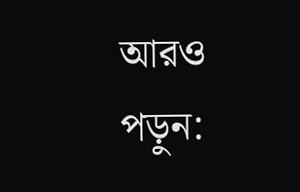আরও পড়ুন: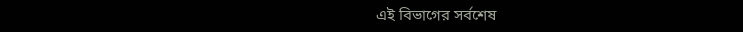এই বিভাগের সর্বশেষ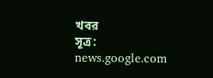খবর
সূত্র: news.google.com